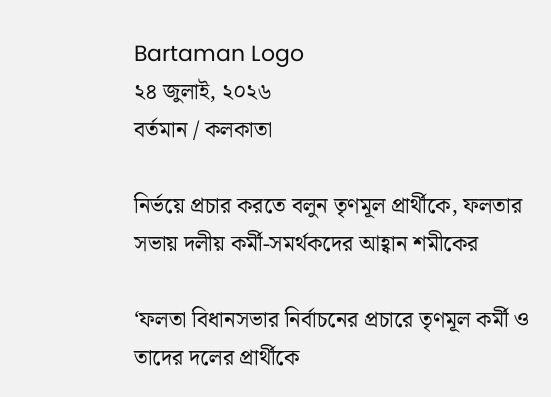Bartaman Logo
২৪ জুলাই, ২০২৬
বর্তমান / কলকাতা

নির্ভয়ে প্রচার করতে বলুন তৃণমূল প্রার্থীকে, ফলতার সভায় দলীয় কর্মী-সমর্থকদের আহ্বান শমীকের

‘ফলতা বিধানসভার নির্বাচনের প্রচারে তৃণমূল কর্মী ও তাদের দলের প্রার্থীকে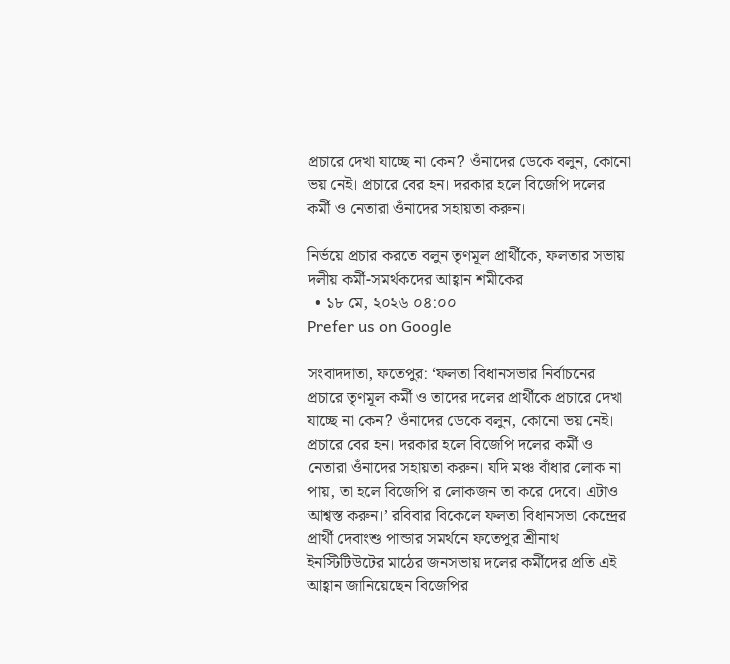প্রচারে দেখা যাচ্ছে না কেন? ওঁনাদের ডেকে বলুন, কোনো ভয় নেই। প্রচারে বের হন। দরকার হলে বিজেপি দলের কর্মী ও নেতারা ওঁনাদের সহায়তা করুন।

নির্ভয়ে প্রচার করতে বলুন তৃণমূল প্রার্থীকে, ফলতার সভায় দলীয় কর্মী-সমর্থকদের আহ্বান শমীকের
  • ১৮ মে, ২০২৬ ০৪:০০
Prefer us on Google

সংবাদদাতা, ফতেপুর: ‘ফলতা বিধানসভার নির্বাচনের প্রচারে তৃণমূল কর্মী ও তাদের দলের প্রার্থীকে প্রচারে দেখা যাচ্ছে না কেন? ওঁনাদের ডেকে বলুন, কোনো ভয় নেই। প্রচারে বের হন। দরকার হলে বিজেপি দলের কর্মী ও নেতারা ওঁনাদের সহায়তা করুন। যদি মঞ্চ বাঁধার লোক না পায়, তা হলে বিজেপি র লোকজন তা করে দেবে। এটাও আশ্বস্ত করুন।’ রবিবার বিকেলে ফলতা বিধানসভা কেন্দ্রের প্রার্থী দেবাংশু পান্ডার সমর্থনে ফতেপুর শ্রীনাথ ইনস্টিটিউটের মাঠের জনসভায় দলের কর্মীদের প্রতি এই আহ্বান জানিয়েছেন বিজেপির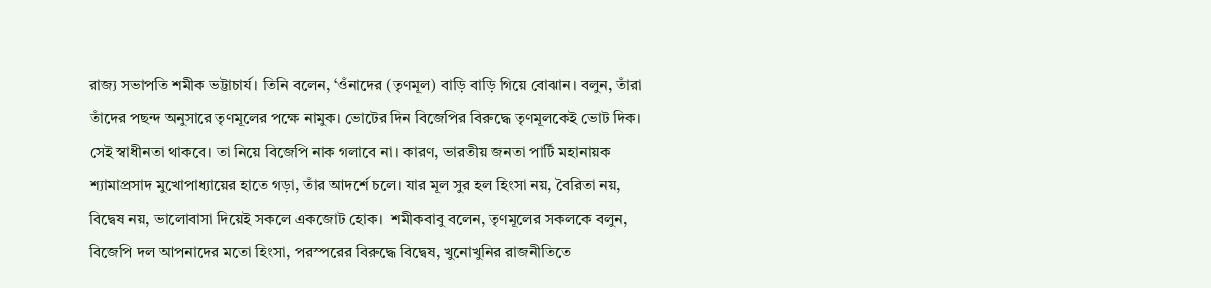রাজ্য সভাপতি শমীক ভট্টাচার্য। তিনি বলেন, ‘ওঁনাদের (তৃণমূল) বাড়ি বাড়ি গিয়ে বোঝান। বলুন, তাঁরা তাঁদের পছন্দ অনুসারে তৃণমূলের পক্ষে নামুক। ভোটের দিন বিজেপির বিরুদ্ধে তৃণমূলকেই ভোট দিক। সেই স্বাধীনতা থাকবে। তা নিয়ে বিজেপি নাক গলাবে না। কারণ, ভারতীয় জনতা পার্টি মহানায়ক শ্যামাপ্রসাদ মুখোপাধ্যায়ের হাতে গড়া, তাঁর আদর্শে চলে। যার মূল সুর হল হিংসা নয়, বৈরিতা নয়, বিদ্বেষ নয়, ভালোবাসা দিয়েই সকলে একজোট হোক।  শমীকবাবু বলেন, তৃণমূলের সকলকে বলুন, বিজেপি দল আপনাদের মতো হিংসা, পরস্পরের বিরুদ্ধে বিদ্বেষ, খুনোখুনির রাজনীতিতে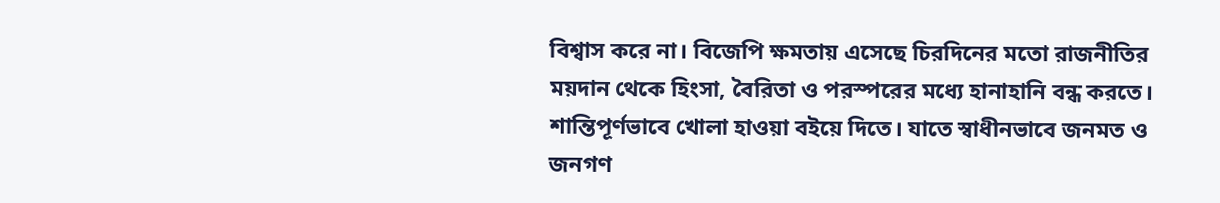বিশ্বাস করে না। বিজেপি ক্ষমতায় এসেছে চিরদিনের মতো রাজনীতির ময়দান থেকে হিংসা, বৈরিতা ও পরস্পরের মধ্যে হানাহানি বন্ধ করতে। শান্তিপূর্ণভাবে খোলা হাওয়া বইয়ে দিতে। যাতে স্বাধীনভাবে জনমত ও জনগণ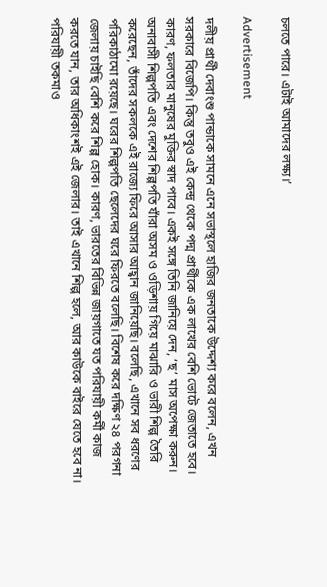চলতে পারে। এটাই আমাদের লক্ষ্য।’

Advertisement

দলীয় প্রার্থী দেবাংশু পান্ডাকে সামনে এনে সভাস্থলে হাজির জনতাকে উদ্দেশ্য করে বলেন, এখন সরকারে বিজেপি। কিন্তু তবুও এই কেন্দ্র থেকে পদ্ম প্রার্থীকে এক লাখের বেশি ভোটে জেতাতে হবে। কারণ, ফলতার মানুষের মুক্তির স্বাদ পাবে। একই সঙ্গে তিনি জানিয়ে দেন, ‘ছ’ মাস অপেক্ষা করুন। অনাবাসী শিল্পপতি এবং দেশের শিল্পপতি যাঁরা অসম ও ওড়িশায় গিয়ে মাঝারি ও ভারী শিল্প তৈরি করেছেন, তাঁদের সকলকে এই রাজ্যে ফিরে আসার আহ্বান জানিয়েছি। বলেছি, এখানে সব ধরণের পরিকাঠামো রয়েছে। ঘরের শিল্পপতি ছেলেদের ঘরে ফিরতে বলেছি। বিশেষ করে দক্ষিণ ২৪ পরগনা জেলায় চাইছি বেশি করে শিল্প হোক। কারণ, ভারতের বিভিন্ন জায়গাতে যত পরিযায়ী কর্মী কাজ করতে যান, তার অধিকাংশই এই জেলার। তাই এখানে শিল্প হলে, আর কাউকে বাইরে যেতে হবে না। পরিযায়ী তকমাও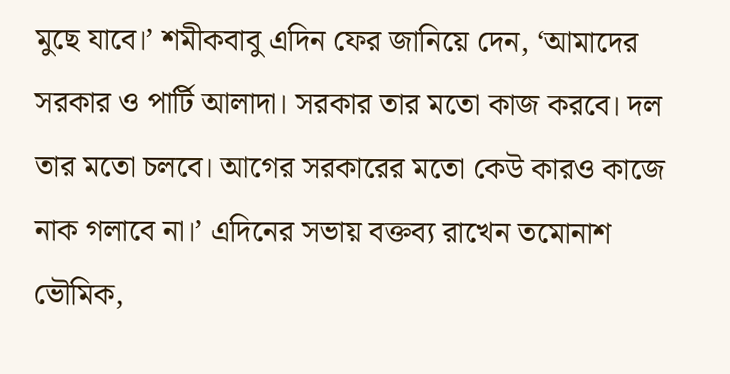মুছে যাবে।’ শমীকবাবু এদিন ফের জানিয়ে দেন, ‘আমাদের সরকার ও পার্টি আলাদা। সরকার তার মতো কাজ করবে। দল তার মতো চলবে। আগের সরকারের মতো কেউ কারও কাজে নাক গলাবে না।’ এদিনের সভায় বক্তব্য রাখেন তমোনাশ ভৌমিক,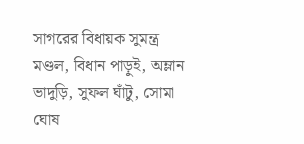সাগরের বিধায়ক সুমন্ত্র মণ্ডল, বিধান পাড়ুই, অম্লান ভাদুড়ি, সুফল ঘাঁটু, সোমা ঘোষ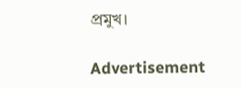প্রমুখ।

Advertisement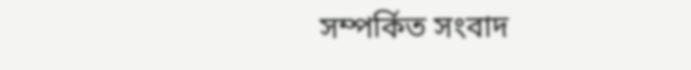সম্পর্কিত সংবাদ